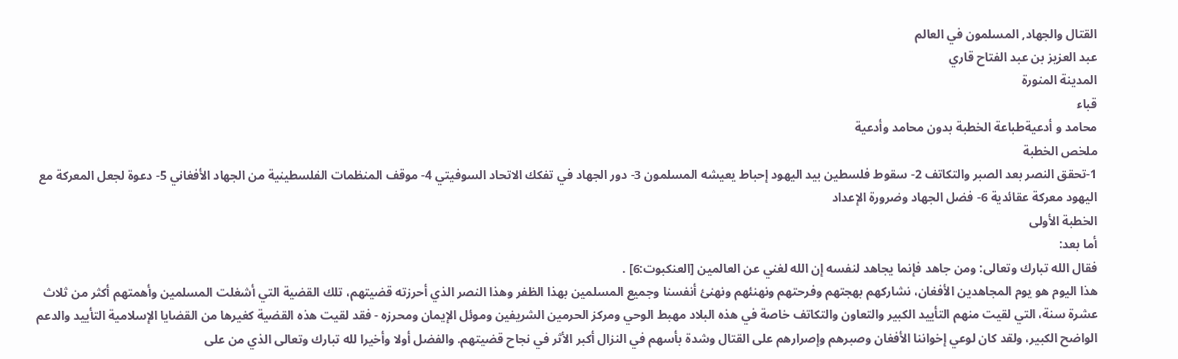القتال والجهاد, المسلمون في العالم
عبد العزيز بن عبد الفتاح قاري
المدينة المنورة
قباء
محامد و أدعيةطباعة الخطبة بدون محامد وأدعية
ملخص الخطبة
1-تحقق النصر بعد الصبر والتكاتف 2- سقوط فلسطين بيد اليهود إحباط يعيشه المسلمون 3- دور الجهاد في تفكك الاتحاد السوفيتي 4- موقف المنظمات الفلسطينية من الجهاد الأفغاني 5- دعوة لجعل المعركة مع اليهود معركة عقائدية 6- فضل الجهاد وضرورة الإعداد
الخطبة الأولى
أما بعد:
فقال الله تبارك وتعالى: ومن جاهد فإنما يجاهد لنفسه إن الله لغني عن العالمين [العنكبوت:6] .
هذا اليوم هو يوم المجاهدين الأفغان، نشاركهم بهجتهم وفرحتهم ونهنئهم ونهنئ أنفسنا وجميع المسلمين بهذا الظفر وهذا النصر الذي أحرزته قضيتهم، تلك القضية التي أشغلت المسلمين وأهمتهم أكثر من ثلاث عشرة سنة، التي لقيت منهم التأييد الكبير والتعاون والتكاتف خاصة في هذه البلاد مهبط الوحي ومركز الحرمين الشريفين وموئل الإيمان ومحرزه - فقد لقيت هذه القضية كغيرها من القضايا الإسلامية التأييد والدعم الواضح الكبير، ولقد كان لوعي إخواننا الأفغان وصبرهم وإصرارهم على القتال وشدة بأسهم في النزال أكبر الأثر في نجاح قضيتهم. والفضل أولا وأخيرا لله تبارك وتعالى الذي من على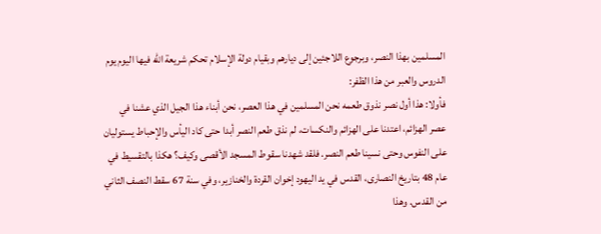المسلمين بهذا النصر، وبرجوع اللاجئين إلى ديارهم وبقيام دولة الإسلام تحكم شريعة الله فيها اليوم يوم الدروس والعبر من هذا الظفر:
فأولا: هذا أول نصر نذوق طعمه نحن المسلمين في هذا العصر، نحن أبناء هذا الجيل الذي عشنا في عصر الهزائم، اعتدنا على الهزائم والنكسات، لم نذق طعم النصر أبدا حتى كاد اليأس والإحباط يستوليان على النفوس وحتى نسينا طعم النصر. فلقد شهدنا سقوط المسجد الأقصى وكيف؟ هكذا بالتقسيط في عام 48 بتاريخ النصارى، القدس في يد اليهود إخوان القردة والخنازير، وفي سنة 67 سقط النصف الثاني من القدس. وهذا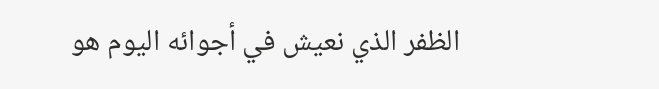الظفر الذي نعيش في أجوائه اليوم هو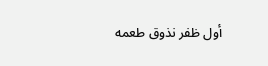أول ظفر نذوق طعمه